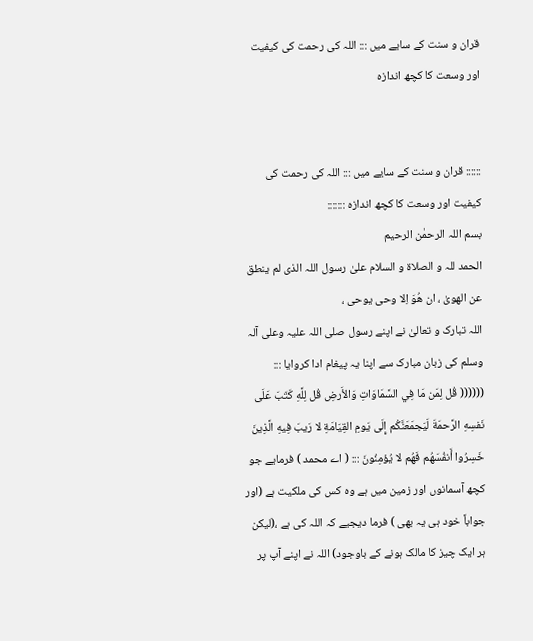قران و سنت کے سایے میں ::: اللہ کی رحمت کی کیفیت اور وسعت کا کچھ اندازہ


:::::: قران و سنت کے سایے میں ::: اللہ کی رحمت کی کیفیت اور وسعت کا کچھ اندازہ :::::::
بسم اللہ الرحمٰن الرحیم
الحمد للہ و الصلاۃ و السلام علیٰ رسول اللہ الذی لم ینطق عن الھویٰ ، ان ھُوَ اِلا وحی یوحی ،
اللہ تبارک و تعالیٰ نے اپنے رسول صلی اللہ علیہ وعلی آلہ وسلم کی زبان مبارک سے اپنا یہ پیغام ادا کروایا :::
(((((( قُل لِمَن مَا فِي السَّمَاوَاتِ وَالأَرضِ قُل لِلَّهِ كَتَبَ عَلَى نَفسِهِ الرَّحمَةَ لَيَجمَعَنَّكُم إِلَى يَومِ القِيَامَةِ لا رَيبَ فِيهِ الَّذِينَ خَسِرُوا أَنفُسَهُم فَهُم لا يُؤمِنُونَ ::: ( اے محمد ) فرمایے جو کچھ آسمانوں اور زمین میں ہے وہ کس کی ملکیت ہے (اور جواباً خود ہی یہ بھی ) فرما دیجیے کہ اللہ کی ہے ،(لیکن ہر ایک چیز کا مالک ہونے کے باوجود) اللہ نے اپنے آپ پر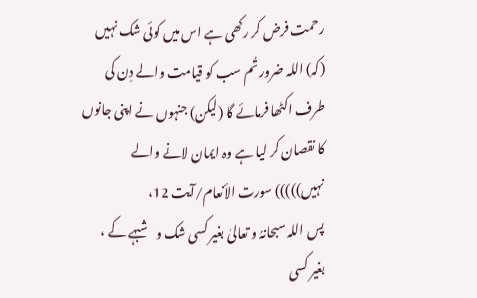رحمت فرض کر رکھی ہے اس میں کوئی شک نہیں (کہ) اللہ ضرور تُم سب کو قیامت والے دِن کی طرف اکٹھا فرمائے گا (لیکن) جنہوں نے اپنی جانوں کا نقصان کر لیا ہے وہ ایمان لانے والے نہیں))))) سورت الأنعام/آیت 12،
پس اللہ سبحانہُ و تعالیٰ بغیر کسی شک و شبہے کے ، بغیر کسی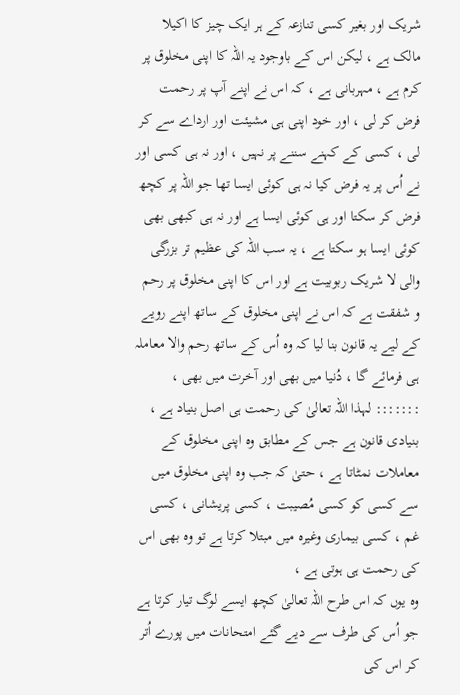شریک اور بغیر کسی تنازعہ کے ہر ایک چیز کا اکیلا مالک ہے ، لیکن اس کے باوجود یہ اللہ کا اپنی مخلوق پر کرم ہے ، مہربانی ہے ، کہ اس نے اپنے آپ پر رحمت فرض کر لی ، اور خود اپنی ہی مشیئت اور ارداے سے کر لی ، کسی کے کہنے سننے پر نہیں ، اور نہ ہی کسی اور نے اُس پر یہ فرض کیا نہ ہی کوئی ایسا تھا جو اللہ پر کچھ فرض کر سکتا اور ہی کوئی ایسا ہے اور نہ ہی کبھی بھی کوئی ایسا ہو سکتا ہے ، یہ سب اللہ کی عظیم تر بزرگی والی لا شریک ربوبیت ہے اور اس کا اپنی مخلوق پر رحم و شفقت ہے کہ اس نے اپنی مخلوق کے ساتھ اپنے رویے کے لیے یہ قانون بنا لیا کہ وہ اُس کے ساتھ رحم والا معاملہ ہی فرمائے گا ، دُنیا میں بھی اور آخرت میں بھی ،
::::::: لہذا اللہ تعالیٰ کی رحمت ہی اصل بنیاد ہے ، بنیادی قانون ہے جس کے مطابق وہ اپنی مخلوق کے معاملات نمٹاتا ہے ، حتیٰ کہ جب وہ اپنی مخلوق میں سے کسی کو کسی مُصیبت ، کسی پریشانی ، کسی غم ، کسی بیماری وغیرہ میں مبتلا کرتا ہے تو وہ بھی اس کی رحمت ہی ہوتی ہے ،
وہ یوں کہ اس طرح اللہ تعالیٰ کچھ ایسے لوگ تیار کرتا ہے جو اُس کی طرف سے دیے گئے امتحانات میں پورے اُتر کر اس کی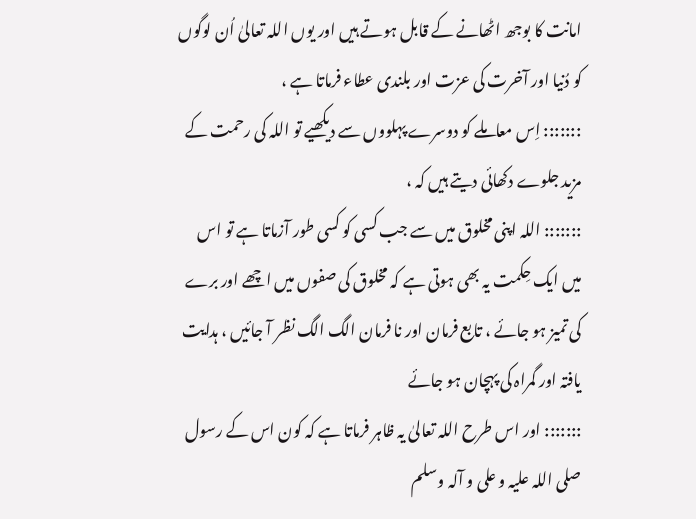امانت کا بوجھ اٹھانے کے قابل ہوتے ہیں اور یوں اللہ تعالیٰ اُن لوگوں کو دُنیا اور آخرت کی عزت اور بلندی عطاء فرماتا ہے ،
::::::: اِس معاملے کو دوسرے پہلووں سے دیکھیے تو اللہ کی رحمت کے مزید جلوے دکھائی دیتے ہیں کہ ،
::::::: اللہ اپنی مخلوق میں سے جب کسی کو کسی طور آزماتا ہے تو اس میں ایک حِکمت یہ بھی ہوتی ہے کہ مخلوق کی صفوں میں اچھے اور برے کی تمیز ہو جائے ، تابع فرمان اور نا فرمان الگ الگ نظر آ جائیں ، ہدایت یافتہ اور گمراہ کی پہچان ہو جائے
::::::: اور اس طرح اللہ تعالیٰ یہ ظاہر فرماتا ہے کہ کون اس کے رسول صلی اللہ علیہ و علی و آلہ وسلم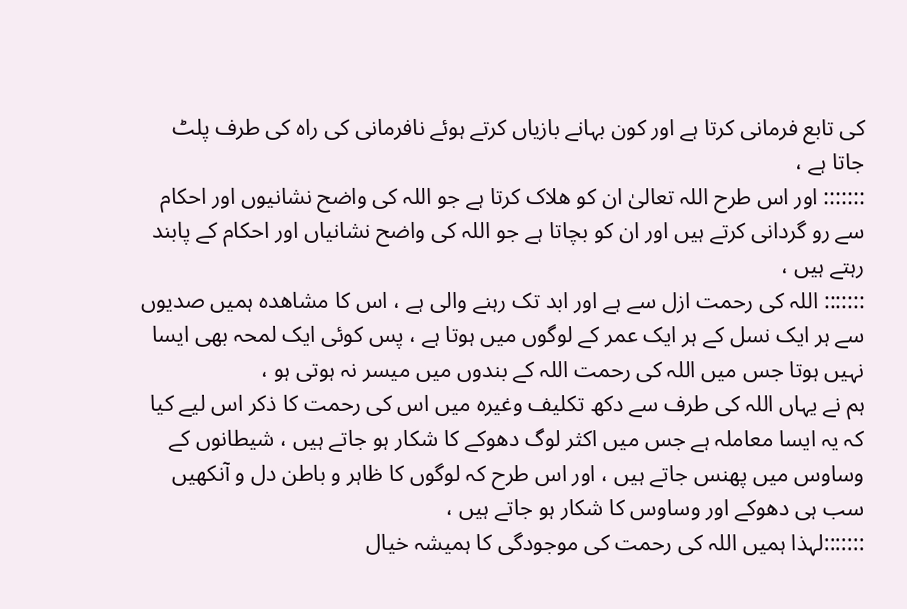کی تابع فرمانی کرتا ہے اور کون بہانے بازیاں کرتے ہوئے نافرمانی کی راہ کی طرف پلٹ جاتا ہے ،
::::::: اور اس طرح اللہ تعالیٰ ان کو ھلاک کرتا ہے جو اللہ کی واضح نشانیوں اور احکام سے رو گردانی کرتے ہیں اور ان کو بچاتا ہے جو اللہ کی واضح نشانیاں اور احکام کے پابند رہتے ہیں ،
::::::: اللہ کی رحمت ازل سے ہے اور ابد تک رہنے والی ہے ، اس کا مشاھدہ ہمیں صدیوں سے ہر ایک نسل کے ہر ایک عمر کے لوگوں میں ہوتا ہے ، پس کوئی ایک لمحہ بھی ایسا نہیں ہوتا جس میں اللہ کی رحمت اللہ کے بندوں میں میسر نہ ہوتی ہو ،
ہم نے یہاں اللہ کی طرف سے دکھ تکلیف وغیرہ میں اس کی رحمت کا ذکر اس لیے کیا کہ یہ ایسا معاملہ ہے جس میں اکثر لوگ دھوکے کا شکار ہو جاتے ہیں ، شیطانوں کے وساوس میں پھنس جاتے ہیں ، اور اس طرح کہ لوگوں کا ظاہر و باطن دل و آنکھیں سب ہی دھوکے اور وساوس کا شکار ہو جاتے ہیں ،
:::::::لہذا ہمیں اللہ کی رحمت کی موجودگی کا ہمیشہ خیال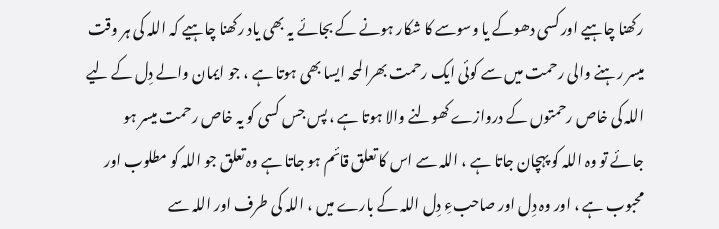رکھنا چاہیے اور کسی دھوکے یا وسوسے کا شکار ہونے کے بجائے یہ بھی یاد رکھنا چاہیے کہ اللہ کی ہر وقت میسر رہنے والی رحمت میں سے کوئی ایک رحمت بھرا لمحہ ایسا بھی ہوتا ہے ، جو ایمان والے دِل کے لیے اللہ کی خاص رحمتوں کے دروازے کھولنے والا ہوتا ہے ، پس جس کسی کو یہ خاص رحمت میسر ہو جائے تو وہ اللہ کو پہچان جاتا ہے ، اللہ سے اس کا تعلق قائم ہو جاتا ہے وہ تعلق جو اللہ کو مطلوب اور محبوب ہے ، اور وہ دِل اور صاحبءِ دِل اللہ کے بارے میں ، اللہ کی طرف اور اللہ سے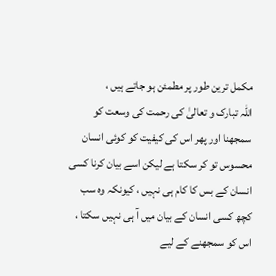مکمل ترین طور پر مطمئن ہو جاتے ہیں ،
اللہ تبارک و تعالیٰ کی رحمت کی وسعت کو سمجھنا اور پھر اس کی کیفیت کو کوئی انسان محسوس تو کر سکتا ہے لیکن اسے بیان کرنا کسی انسان کے بس کا کام ہی نہیں ، کیونکہ وہ سب کچھ کسی انسان کے بیان میں آ ہی نہیں سکتا ،
اس کو سمجھنے کے لیے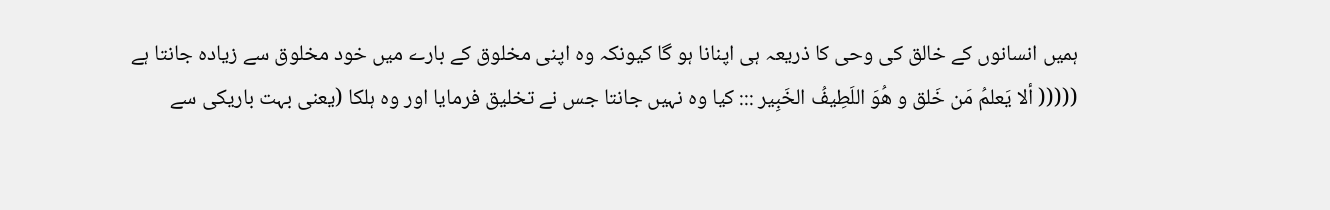ہمیں انسانوں کے خالق کی وحی کا ذریعہ ہی اپنانا ہو گا کیونکہ وہ اپنی مخلوق کے بارے میں خود مخلوق سے زیادہ جانتا ہے
((((( ألا یَعلمُ مَن خَلق و ھُوَ اللَطِیفُ الخَبِیر ::: کیا وہ نہیں جانتا جس نے تخلیق فرمایا اور وہ ہلکا (یعنی بہت باریکی سے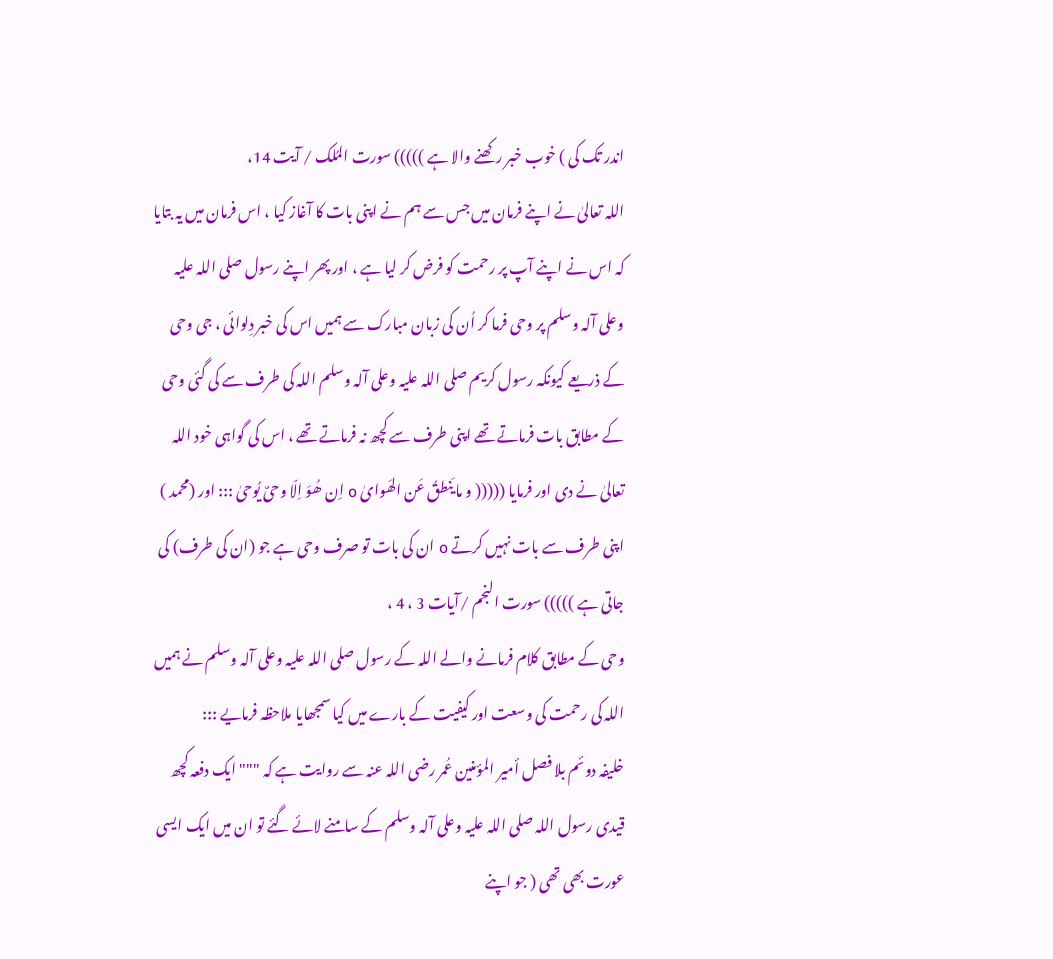اندر تک کی ) خوب خبر رکھنے والا ہے ))))) سورت المُلک / آیت 14،
اللہ تعالیٰ نے اپنے فرمان میں جس سے ہم نے اپنی بات کا آغاز کیا ، اس فرمان میں یہ بتایا کہ اس نے اپنے آپ پر رحمت کو فرض کر لیا ہے ، اور پھر اپنے رسول صلی اللہ علیہ وعلی آلہ وسلم پر وحی فرما کر اُن کی زبان مبارک سے ہمیں اس کی خبر دِلوائی ، جی وحی کے ذریعے کیونکہ رسول کریم صلی اللہ علیہ وعلی آلہ وسلم اللہ کی طرف سے کی گئی وحی کے مطابق بات فرماتے تھے اپنی طرف سے کچھ نہ فرماتے تھے ، اس کی گواہی خود اللہ تعالیٰ نے دی اور فرمایا ((((( و ما یَنطقُ عَن الھَوایٰ o اِن ھُوَ اِلّا وحیٌ یُوحیٰ ::: اور (محمد ) اپنی طرف سے بات نہیں کرتے o ان کی بات تو صرف وحی ہے جو (ان کی طرف) کی جاتی ہے ))))) سورت النجم /آیات 3 ، 4 ،
وحی کے مطابق کلام فرمانے والے اللہ کے رسول صلی اللہ علیہ وعلی آلہ وسلم نے ہمیں اللہ کی رحمت کی وسعت اور کیفیت کے بارے میں کیا سمجھایا ملاحظہ فرمایے :::
خلیفہ دوئم بلا فصل أمیر المؤمنین عُمر رضی اللہ عنہ سے روایت ہے کہ """ ایک دفعہ کچھ قیدی رسول اللہ صلی اللہ علیہ وعلی آلہ وسلم کے سامنے لائے گئے تو ان میں ایک ایسی عورت بھی تھی ( جو اپنے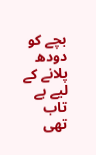بچے کو دودھ پلانے کے لیے بے تاب تھی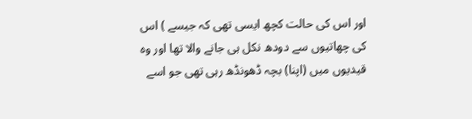اور اس کی حالت کچھ ایسی تھی کہ جیسے ) اس کی چھاتیوں سے دودھ نکل ہی جانے والا تھا اور وہ قیدیوں میں (اپنا) بچہ ڈھونڈھ رہی تھی جو اسے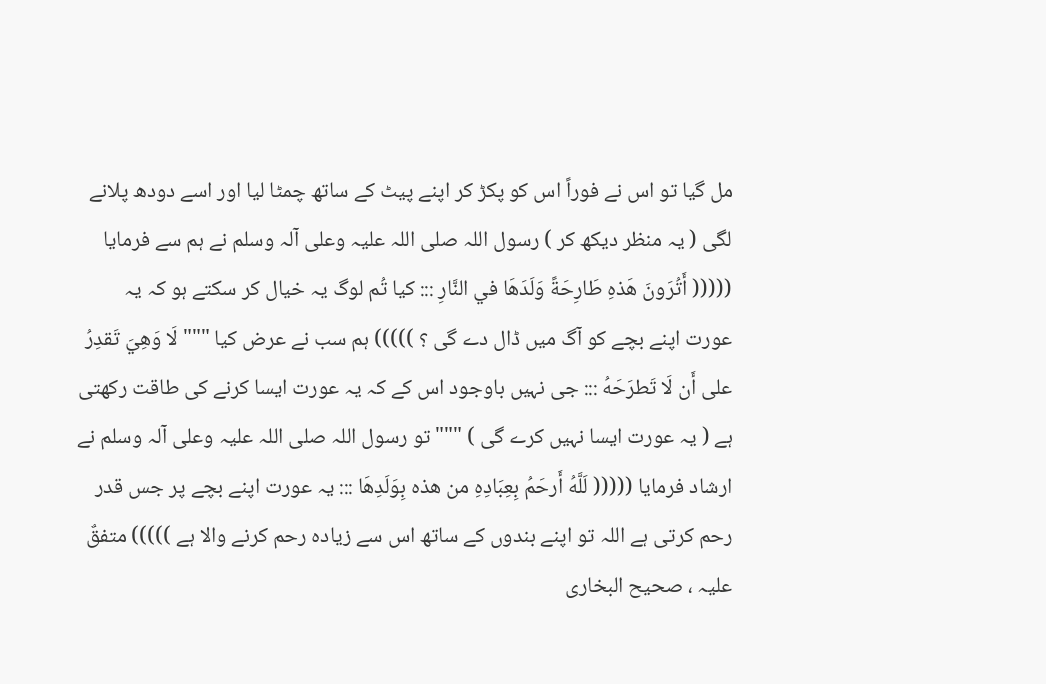مل گیا تو اس نے فوراً اس کو پکڑ کر اپنے پیٹ کے ساتھ چمٹا لیا اور اسے دودھ پلانے لگی ( یہ منظر دیکھ کر ) رسول اللہ صلی اللہ علیہ وعلی آلہ وسلم نے ہم سے فرمایا ((((( أَتُرَونَ هَذهِ طَارِحَةً وَلَدَهَا في النَّارِ ::: کیا تُم لوگ یہ خیال کر سکتے ہو کہ یہ عورت اپنے بچے کو آگ میں ڈال دے گی ؟ ))))) ہم سب نے عرض کیا """ لَا وَهِيَ تَقدِرُ على أَن لَا تَطرَحَهُ ::: جی نہیں باوجود اس کے کہ یہ عورت ایسا کرنے کی طاقت رکھتی ہے ( یہ عورت ایسا نہیں کرے گی ) """ تو رسول اللہ صلی اللہ علیہ وعلی آلہ وسلم نے ارشاد فرمایا ((((( لَلَّهُ أَرحَمُ بِعِبَادِهِ من هذه بِوَلَدِهَا ::: یہ عورت اپنے بچے پر جس قدر رحم کرتی ہے اللہ تو اپنے بندوں کے ساتھ اس سے زیادہ رحم کرنے والا ہے ))))) متفقٌ علیہ ، صحیح البخاری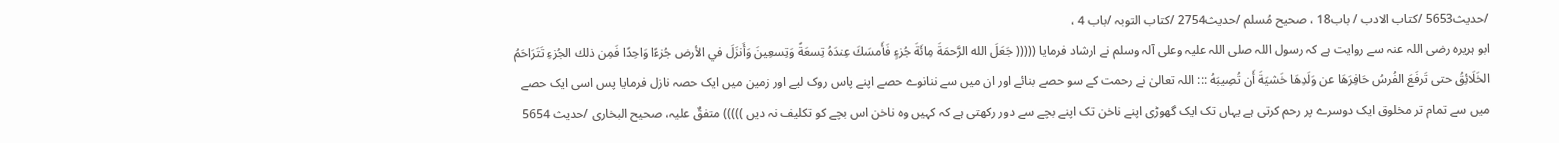/حدیث5653 /کتاب الادب / باب18 ، صحیح مُسلم /حدیث2754 /کتاب التوبہ /باب 4 ،
ابو ہریرہ رضی اللہ عنہ سے روایت ہے کہ رسول اللہ صلی اللہ علیہ وعلی آلہ وسلم نے ارشاد فرمایا ((((( جَعَلَ الله الرَّحمَةَ مِائَةَ جُزءٍ فَأَمسَكَ عِندَهُ تِسعَةً وَتِسعِينَ وَأَنزَلَ في الأرض جُزءًا وَاحِدًا فَمِن ذلك الجُزءِ تَتَرَاحَمُ الخَلَائِقُ حتى تَرفَعَ الفُرسُ حَافِرَهَا عن وَلَدِهَا خَشيَةَ أَن تُصِيبَهُ ::: اللہ تعالیٰ نے رحمت کے سو حصے بنائے اور ان میں سے ننانوے حصے اپنے پاس روک لیے اور زمین میں ایک حصہ نازل فرمایا پس اسی ایک حصے میں سے تمام تر مخلوق ایک دوسرے پر رحم کرتی ہے یہاں تک ایک گھوڑی اپنے ناخن تک اپنے بچے سے دور رکھتی ہے کہ کہیں وہ ناخن اس بچے کو تکلیف نہ دیں ))))) متفقٌ علیہ، صحیح البخاری /حدیث 5654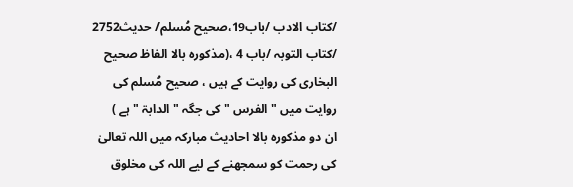/کتاب الادب /باب19،صحیح مُسلم/ حدیث2752 /کتاب التوبہ /باب 4 ،(مذکورہ بالا الفاظ صحیح البخاری کی روایت کے ہیں ، صحیح مُسلم کی روایت میں " الفرس " کی جگہ " الدابۃ " ہے )
ان دو مذکورہ بالا احادیث مبارکہ میں اللہ تعالیٰ کی رحمت کو سمجھنے کے لیے اللہ کی مخلوق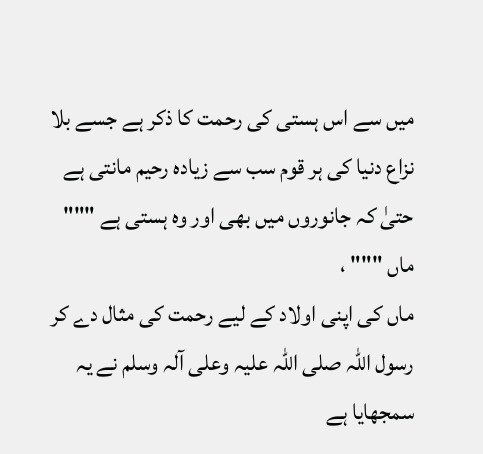میں سے اس ہستی کی رحمت کا ذکر ہے جسے بلا نزاع دنیا کی ہر قوم سب سے زیادہ رحیم مانتی ہے حتیٰ کہ جانوروں میں بھی اور وہ ہستی ہے """ ماں """ ،
ماں کی اپنی اولاد کے لیے رحمت کی مثال دے کر رسول اللہ صلی اللہ علیہ وعلی آلہ وسلم نے یہ سمجھایا ہے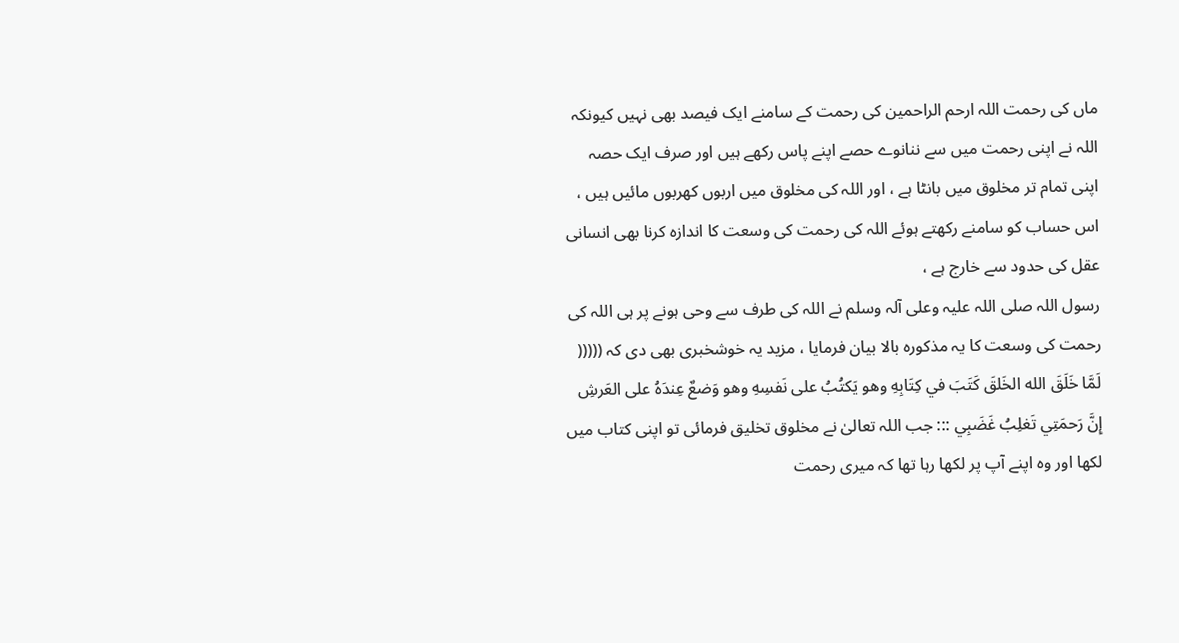ماں کی رحمت اللہ ارحم الراحمین کی رحمت کے سامنے ایک فیصد بھی نہیں کیونکہ اللہ نے اپنی رحمت میں سے ننانوے حصے اپنے پاس رکھے ہیں اور صرف ایک حصہ اپنی تمام تر مخلوق میں بانٹا ہے ، اور اللہ کی مخلوق میں اربوں کھربوں مائیں ہیں ، اس حساب کو سامنے رکھتے ہوئے اللہ کی رحمت کی وسعت کا اندازہ کرنا بھی انسانی عقل کی حدود سے خارج ہے ،
رسول اللہ صلی اللہ علیہ وعلی آلہ وسلم نے اللہ کی طرف سے وحی ہونے پر ہی اللہ کی رحمت کی وسعت کا یہ مذکورہ بالا بیان فرمایا ، مزید یہ خوشخبری بھی دی کہ ((((( لَمَّا خَلَقَ الله الخَلقَ كَتَبَ في كِتَابِهِ وهو يَكتُبُ على نَفسِهِ وهو وَضعٌ عِندَهُ على العَرشِ إِنَّ رَحمَتِي تَغلِبُ غَضَبِي ::: جب اللہ تعالیٰ نے مخلوق تخلیق فرمائی تو اپنی کتاب میں لکھا اور وہ اپنے آپ پر لکھا رہا تھا کہ میری رحمت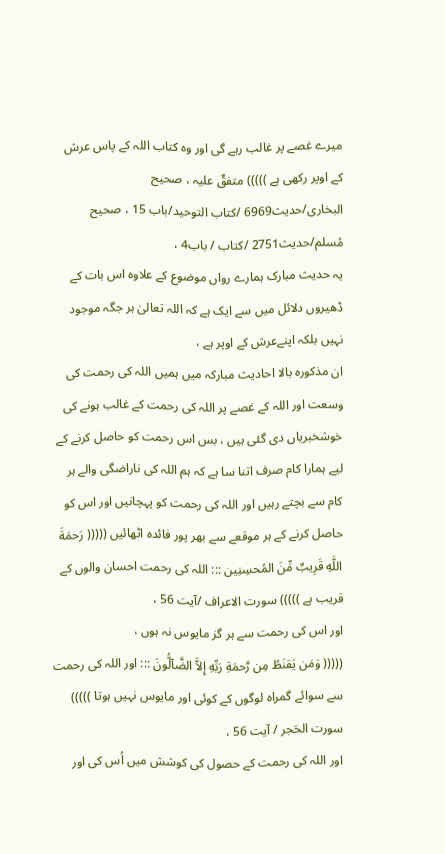میرے غصے پر غالب رہے گی اور وہ کتاب اللہ کے پاس عرش کے اوپر رکھی ہے ))))) متفقٌ علیہ ، صحیح البخاری/حدیث6969 /کتاب التوحید/باب 15 ، صحیح مُسلم/حدیث2751 /کتاب / باب4 ،
یہ حدیث مبارک ہمارے رواں موضوع کے علاوہ اس بات کے ڈھیروں دلائل میں سے ایک ہے کہ اللہ تعالیٰ ہر جگہ موجود نہیں بلکہ اپنےعرش کے اوپر ہے ،
ان مذکورہ بالا احادیث مبارکہ میں ہمیں اللہ کی رحمت کی وسعت اور اللہ کے غصے پر اللہ کی رحمت کے غالب ہونے کی خوشخبریاں دی گئی ہیں ، بس اس رحمت کو حاصل کرنے کے لیے ہمارا کام صرف اتنا سا ہے کہ ہم اللہ کی ناراضگی والے ہر کام سے بچتے رہیں اور اللہ کی رحمت کو پہچانیں اور اس کو حاصل کرنے کے ہر موقعے سے بھر پور فائدہ اٹھائیں ((((( رَحمَةَ اللَّهِ قَرِيبٌ مِّنَ المُحسِنِين ::: اللہ کی رحمت احسان والوں کے قریب ہے ))))) سورت الاعراف /آیت 56 ،
اور اس کی رحمت سے ہر گز مایوس نہ ہوں ،
((((( وَمَن يَقنَطُ مِن رَّحمَةِ رَبِّهِ إِلاَّ الضَّآلُّونَ ::: اور اللہ کی رحمت سے سوائے گمراہ لوگوں کے کوئی اور مایوس نہیں ہوتا ))))) سورت الحَجر / آیت 56 ،
اور اللہ کی رحمت کے حصول کی کوشش میں اُس کی اور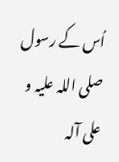اُس کے رسول صلی اللہ علیہ و علی آلہ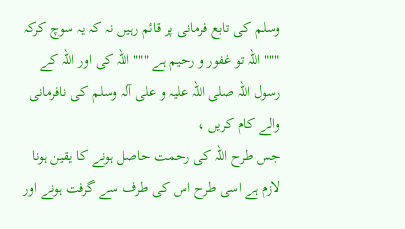وسلم کی تابع فرمانی پر قائم رہیں نہ کہ یہ سوچ کرکہ """ اللہ تو غفور و رحیم ہے """ اللہ کی اور اللہ کے رسول اللہ صلی اللہ علیہ و علی آلہ وسلم کی نافرمانی والے کام کریں ،
جس طرح اللہ کی رحمت حاصل ہونے کا یقین ہونا لازم ہے اسی طرح اس کی طرف سے گرفت ہونے اور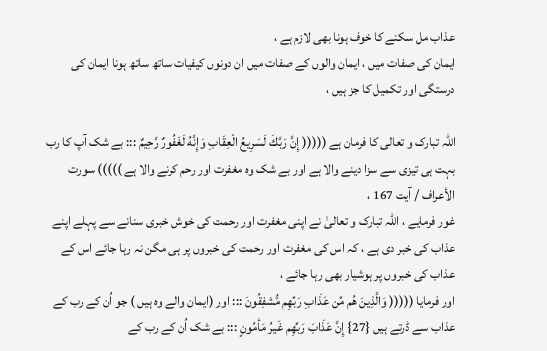عذاب مل سکنے کا خوف ہونا بھی لازم ہے ،
ایمان کی صفات میں ، ایمان والوں کے صفات میں ان دونوں کیفیات ساتھ ساتھ ہونا ایمان کی درستگی اور تکمیل کا جز ہیں ،

اللہ تبارک و تعالی کا فرمان ہے ((((( إِنَّ رَبَّكَ لَسَرِيعُ الْعِقَابِ وَإِنَّهُ لَغَفُورٌ رَّحِيمٌ ::: بے شک آپ کا رب بہت ہی تیزی سے سزا دینے والا ہے اور بے شک وہ مغفرت اور رحم کرنے والا ہے ))))) سورت الأعراف / آیت 167 ،
غور فرمایے ، اللہ تبارک و تعالیٰ نے اپنی مغفرت اور رحمت کی خوش خبری سنانے سے پہلے اپنے عذاب کی خبر دی ہے ، کہ اس کی مغفرت اور رحمت کی خبروں پر ہی مگن نہ رہا جائے اس کے عذاب کی خبروں پر ہوشیار بھی رہا جائے ،
اور فرمایا ((((( وَالَّذِينَ هُم مِّن عَذَابِ رَبِّهِم مُّشفِقُونَ ::: اور (ایمان والے وہ ہیں ) جو اُن کے رب کے عذاب سے ڈرتے ہیں {27} إِنَّ عَذَابَ رَبِّهِم غَيرُ مَأمُونٍ ::: بے شک اُن کے رب کے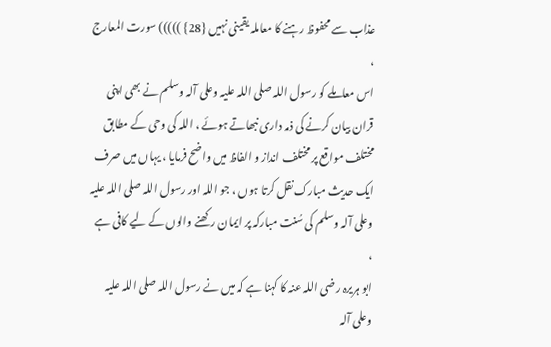عذاب سے محفوظ رہنے کا معاملہ یقینی نہیں {28} ))))) سورت المعارج ،
اس معاملے کو رسول اللہ صلی اللہ علیہ وعلی آلہ وسلم نے بھی اپنی قران بیان کرنے کی ذمہ داری نبھاتے ہوئے ، اللہ کی وحی کے مطابق مختلف مواقع پر مختلف انداز و الفاظ میں واضح فرمایا ، یہاں میں صرف ایک حدیث مبارک نقل کرتا ہوں ، جو اللہ اور رسول اللہ صلی اللہ علیہ وعلی آلہ وسلم کی سُنت مبارکہ پر ایمان رکھنے والوں کے لیے کافی ہے ،
ابو ہریرہ رضی اللہ عنہ کا کہنا ہے کہ میں نے رسول اللہ صلی اللہ علیہ وعلی آلہ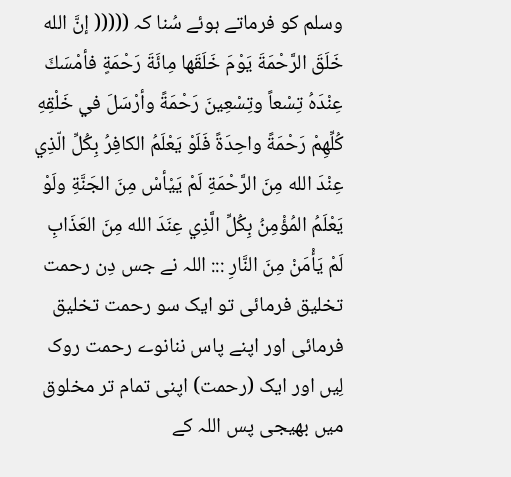وسلم کو فرماتے ہوئے سُنا کہ ((((( إنَّ الله خَلَقَ الرَّحْمَةَ يَوْمَ خَلَقَها مِائَةَ رَحْمَةٍ فأمْسَكَ عِنْدَهُ تِسْعاً وتِسْعِينَ رَحْمَةً وأرْسَلَ في خَلْقِهِ كُلِّهِمْ رَحْمَةً واحِدَةً فَلَوْ يَعْلَمُ الكافِرُ بِكُلِّ الّذِي عِنْدَ الله مِنَ الرَّحْمَةِ لَمْ يَيْأسْ مِنَ الجَنَّةِ ولَوْ يَعْلَمُ المُؤْمِنُ بِكُلِّ الَّذِي عِنَدَ الله مِنَ العَذَابِ لَمْ يَأْمَنْ مِنَ النَّارِ ::: اللہ نے جس دِن رحمت تخلیق فرمائی تو ایک سو رحمت تخلیق فرمائی اور اپنے پاس ننانوے رحمت روک لِیں اور ایک (رحمت) اپنی تمام تر مخلوق میں بھیجی پس اللہ کے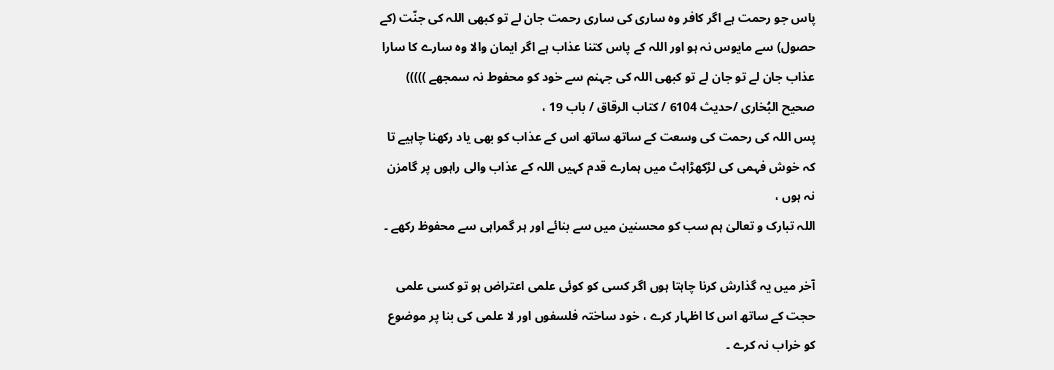پاس جو رحمت ہے اگر کافر وہ ساری کی ساری رحمت جان لے تو کبھی اللہ کی جنّت (کے حصول) سے مایوس نہ ہو اور اللہ کے پاس کتنا عذاب ہے اگر ایمان والا وہ سارے کا سارا عذاب جان لے تو جان لے تو کبھی اللہ کی جہنم سے خود کو محفوط نہ سمجھے ))))) صحیح البُخاری /حدیث 6104 / کتاب الرقاق / باب 19 ،
پس اللہ کی رحمت کی وسعت کے ساتھ ساتھ اس کے عذاب کو بھی یاد رکھنا چاہیے تا کہ خوش فہمی کی لڑکھڑاہٹ میں ہمارے قدم کہیں اللہ کے عذاب والی راہوں پر گامزن نہ ہوں ،
اللہ تبارک و تعالیٰ ہم سب کو محسنین میں سے بنائے اور ہر گمراہی سے محفوظ رکھے ۔

آخر میں یہ گذارش کرنا چاہتا ہوں اگر کسی کو کوئی علمی اعتراض ہو تو کسی علمی حجت کے ساتھ اس کا اظہار کرے ، خود ساختہ فلسفوں اور لا علمی کی بنا پر موضوع کو خراب نہ کرے ۔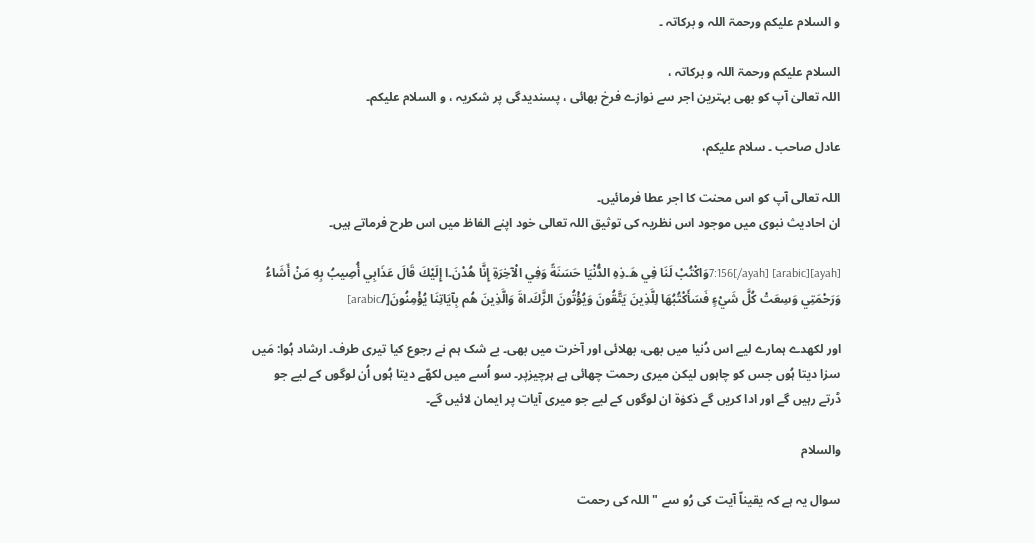و السلام علیکم ورحمۃ اللہ و برکاتہ ۔

السلام علیکم ورحمۃ اللہ و برکاتہ ،
اللہ تعالیٰ آپ کو بھی بہترین اجر سے نوازے فرخ بھائی ، پسندیدگی پر شکریہ ، و السلام علیکم۔

عادل صاحب ۔ سلام علیکم،

اللہ تعالی آپ کو اس محنت کا اجر عطا فرمائیں۔
ان احادیث نبوی میں موجود اس نظریہ کی توثیق اللہ تعالی خود اپنے الفاظ میں اس طرح فرماتے ہیں۔

[ayah]7:156[/ayah] [arabic]وَاكْتُبْ لَنَا فِي هَ۔ذِهِ الدُّنْيَا حَسَنَةً وَفِي الْآخِرَةِ إِنَّا هُدْنَ۔ا إِلَيْكَ قَالَ عَذَابِي أُصِيبُ بِهِ مَنْ أَشَاءُ وَرَحْمَتِي وَسِعَتْ كُلَّ شَيْءٍ فَسَأَكْتُبُهَا لِلَّذِينَ يَتَّقُونَ وَيُؤْتُونَ الزَّكَ۔اةَ وَالَّذِينَ هُم بِآيَاتِنَا يُؤْمِنُونَ[/arabic]

اور لکھدے ہمارے لیے اس دُنیا میں بھی، بھلائی اور آخرت میں بھی۔ بے شک ہم نے رجوع کیا تیری طرف۔ ارشاد ہُوا: مَیں سزا دیتا ہُوں جس کو چاہوں لیکن میری رحمت چھائی ہے ہرچیزپر۔ سو اُسے میں لکھّے دیتا ہُوں اُن لوگوں کے لیے جو ڈرتے رہیں گے اور ادا کریں گے ذکوٰۃ ان لوگوں کے لیے جو میری آیات پر ایمان لائیں گے۔

والسلام

سوال یہ ہے کہ یقیناّ آیت کی رُو سے "اللہ کی رحمت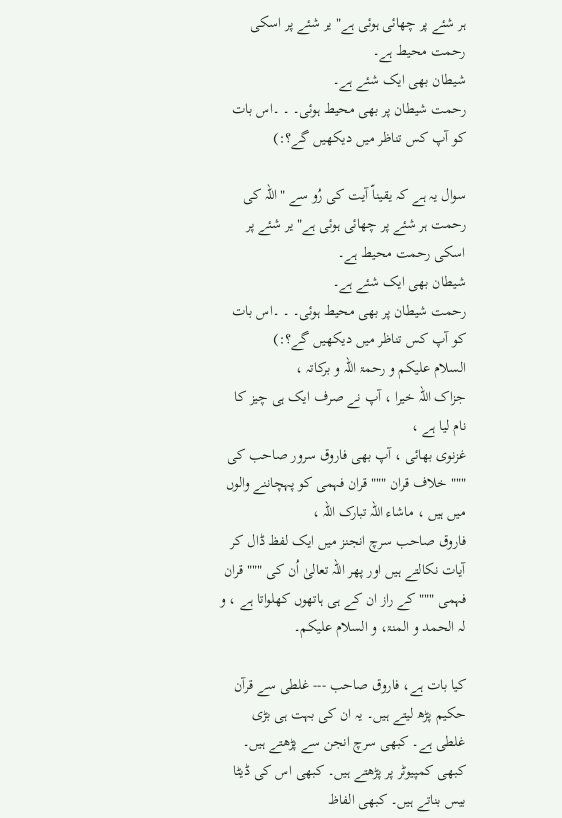ہر شئے پر چھائی ہوئی ہے" یر شئے پر اسکی رحمت محیط ہے۔
شیطان بھی ایک شئے ہے۔
رحمت شیطان پر بھی محیط ہوئی۔ ۔ ۔اس بات کو آپ کس تناظر میں دیکھیں گے؟:)

سوال یہ ہے کہ یقیناّ آیت کی رُو سے "اللہ کی رحمت ہر شئے پر چھائی ہوئی ہے" یر شئے پر اسکی رحمت محیط ہے۔
شیطان بھی ایک شئے ہے۔
رحمت شیطان پر بھی محیط ہوئی۔ ۔ ۔اس بات کو آپ کس تناظر میں دیکھیں گے؟:)
السلام علیکم و رحمۃ اللہ و برکاتہ ،
جزاک اللہ خیرا ، آپ نے صرف ایک ہی چیز کا نام لیا ہے ،
غزنوی بھائی ، آپ بھی فاروق سرور صاحب کی """ خلاف قران """ قران فہمی کو پہچاننے والوں میں ہیں ، ماشاء اللہ تبارک اللہ ،
فاروق صاحب سرچ انجنز میں ایک لفظ ڈال کر آیات نکالتے ہیں اور پھر اللہ تعالیٰ اُن کی """ قران فہمی """ کے راز ان کے ہی ہاتھوں کھلواتا ہے ، و لہ الحمد و المنۃ، و السلام علیکم۔

کیا بات ہے، فاروق صاحب --- غلطی سے قرآن حکیم پڑھ لیتے ہیں۔ یہ ان کی بہت ہی بڑی غلطی ہے۔ کبھی سرچ انجن سے پڑھتے ہیں۔ کبھی کمپیوٹر پر پڑھتے ہیں۔ کبھی اس کی ڈیٹا بیس بناتے ہیں۔ کبھی الفاظ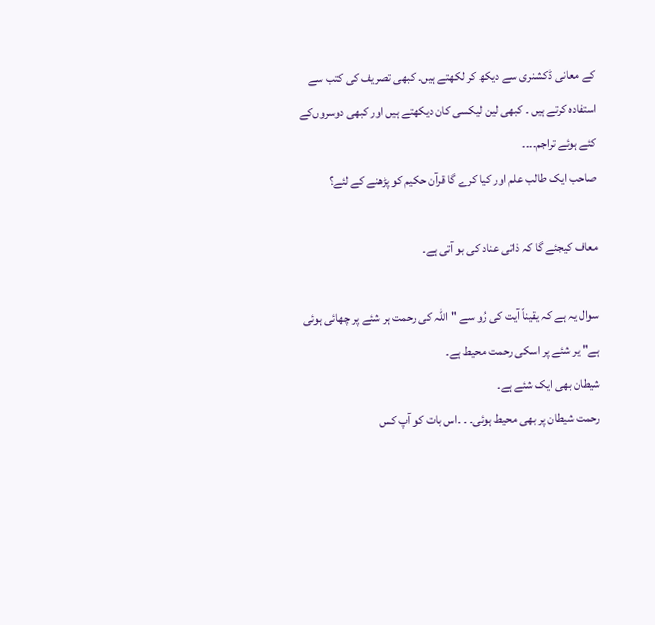کے معانی ڈکشنری سے دیکھ کر لکھتے ہیں۔ کبھی تصریف کی کتب سے استفادہ کرتے ہیں ۔ کبھی لین لیکسی کان دیکھتے ہیں اور کبھی دوسروں‌کے کئے ہوئے تراجم۔۔۔۔
صاحب ایک طالب علم اور کیا کرے گا قرآن حکیم کو پڑھنے کے لئے؟

معاف کیجئے گا کہ ذاتی عناد کی بو آتی ہے۔

سوال یہ ہے کہ یقیناّ آیت کی رُو سے "اللہ کی رحمت ہر شئے پر چھائی ہوئی ہے" یر شئے پر اسکی رحمت محیط ہے۔
شیطان بھی ایک شئے ہے۔
رحمت شیطان پر بھی محیط ہوئی۔ ۔ ۔اس بات کو آپ کس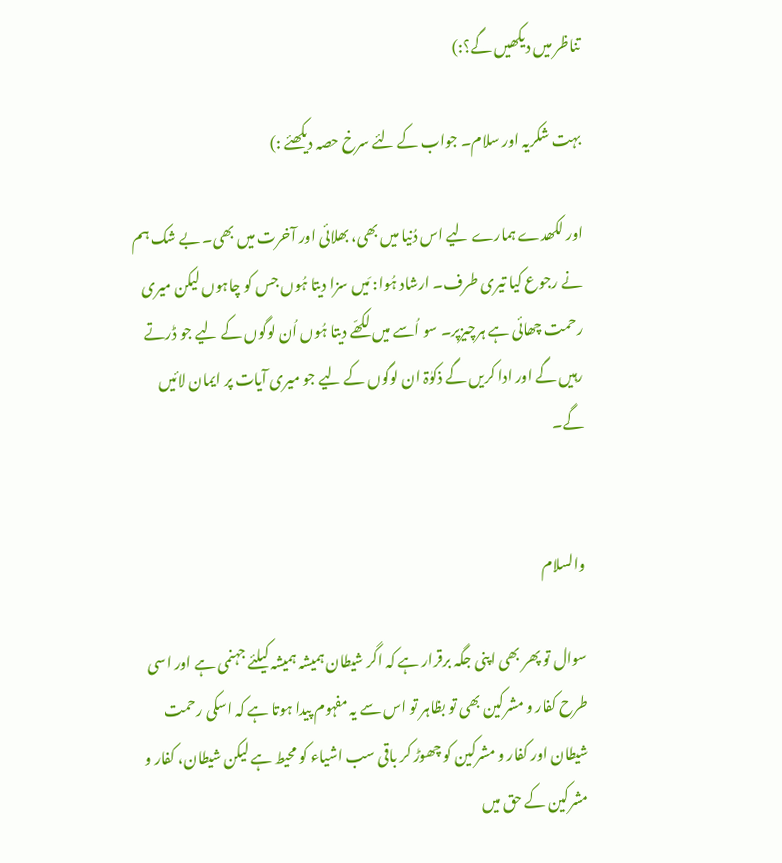تناظر میں دیکھیں گے؟:)

بہت شکریہ اور سلام۔ جواب کے لئے سرخ‌ حصہ دیکھئے :)

اور لکھدے ہمارے لیے اس دُنیا میں بھی، بھلائی اور آخرت میں بھی۔ بے شک ہم نے رجوع کیا تیری طرف۔ ارشاد ہُوا: مَیں سزا دیتا ہُوں جس کو چاہوں لیکن میری رحمت چھائی ہے ہرچیزپر۔ سو اُسے میں لکھّے دیتا ہُوں اُن لوگوں کے لیے جو ڈرتے رہیں گے اور ادا کریں گے ذکوٰۃ ان لوگوں کے لیے جو میری آیات پر ایمان لائیں گے۔


والسلام

سوال تو پھر بھی اپنی جگہ برقرار ہے کہ اگر شیطان ہمیشہ ہمیشہ کیلئے جہنمی ہے اور اسی طرح کفار و مشرکین بھی تو بظاہر تو اس سے یہ مفہوم پیدا ہوتا ہے کہ اسکی رحمت شیطان اور کفار و مشرکین کو چھوڑ کر باقی سب اشیاء کو محیط ہے لیکن شیطان، کفار و مشرکین کے حق میں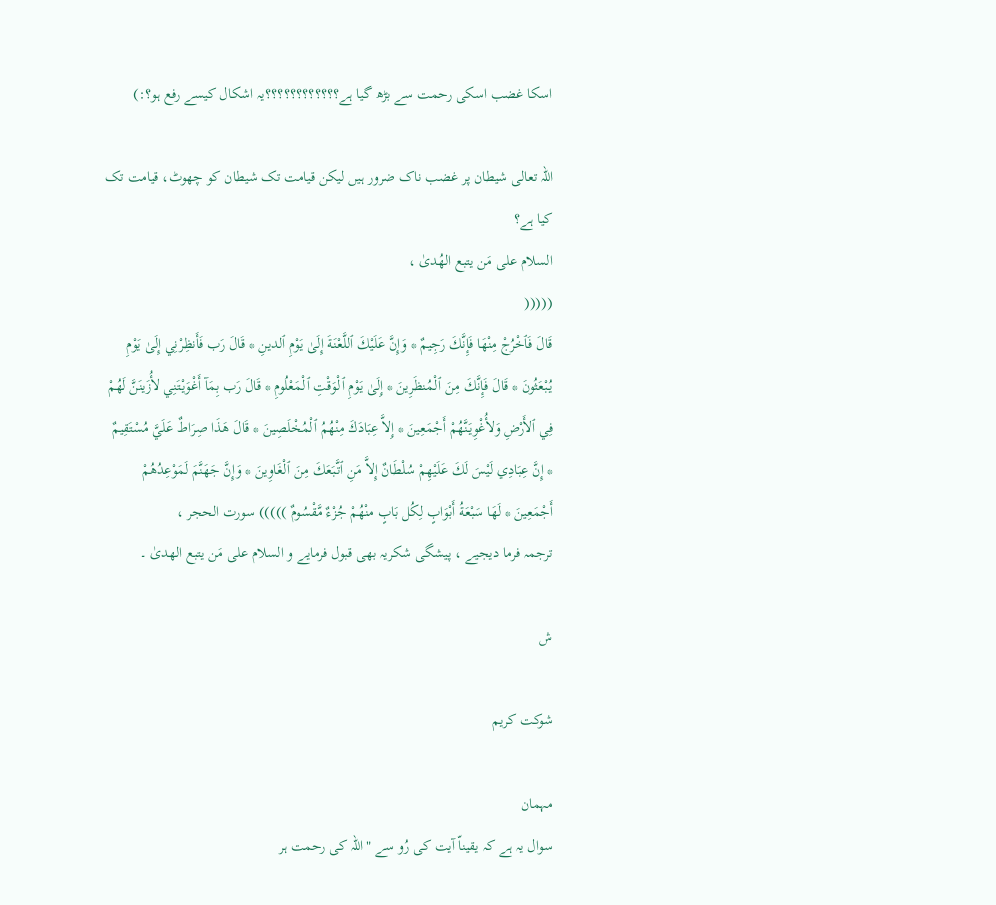اسکا غضب اسکی رحمت سے بڑھ گیا ہے؟؟؟؟؟؟؟؟؟؟؟؟یہ اشکال کیسے رفع ہو؟:)

اللہ تعالی شیطان پر غضب ناک ضرور ہیں لیکن قیامت تک شیطان کو چھوٹ، قیامت تک کیا ہے؟
السلام علی مَن یتبع الھُدیٰ ،
(((((
قَالَ فَٱخْرُجْ مِنْهَا فَإِنَّكَ رَجِيمٌ * وَإِنَّ عَلَيْكَ ٱللَّعْنَةَ إِلَىٰ يَوْمِ ٱلدينِ * قَالَ رَب فَأَنظِرْنِي إِلَىٰ يَوْمِ يُبْعَثُونَ * قَالَ فَإِنَّكَ مِنَ ٱلْمُنظَرِينَ * إِلَىٰ يَوْمِ ٱلْوَقْتِ ٱلْمَعْلُومِ * قَالَ رَب بِمَآ أَغْوَيْتَنِي لأُزَينَنَّ لَهُمْ فِي ٱلأَرْضِ وَلأُغْوِيَنَّهُمْ أَجْمَعِينَ * إِلاَّ عِبَادَكَ مِنْهُمُ ٱلْمُخْلَصِينَ * قَالَ هَذَا صِرَاطٌ عَلَيَّ مُسْتَقِيمٌ * إِنَّ عِبَادِي لَيْسَ لَكَ عَلَيْهِمْ سُلْطَانٌ إِلاَّ مَنِ ٱتَّبَعَكَ مِنَ ٱلْغَاوِينَ * وَإِنَّ جَهَنَّمَ لَمَوْعِدُهُمْ أَجْمَعِينَ * لَهَا سَبْعَةُ أَبْوَابٍ لِكُل بَابٍ منْهُمْ جُزْءٌ مَّقْسُومٌ ))))) سورت الحجر ،
ترجمہ فرما دیجیے ، پیشگی شکریہ بھی قبول فرمایے و السلام علی مَن یتبع الھدیٰ ۔

ش

شوکت کریم

مہمان
سوال یہ ہے کہ یقیناّ آیت کی رُو سے "اللہ کی رحمت ہر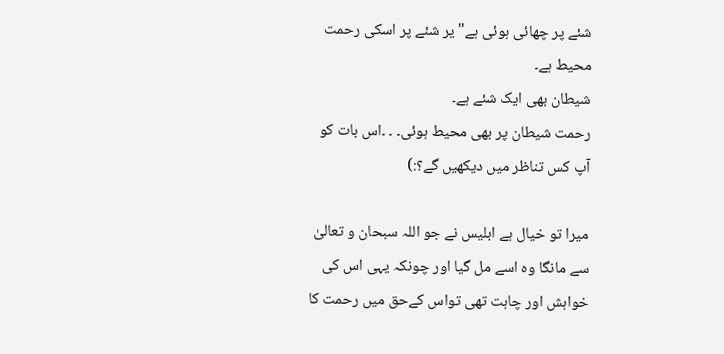شئے پر چھائی ہوئی ہے" یر شئے پر اسکی رحمت محیط ہے۔
شیطان بھی ایک شئے ہے۔
رحمت شیطان پر بھی محیط ہوئی۔ ۔ ۔اس بات کو آپ کس تناظر میں دیکھیں گے؟:)

میرا تو خیال ہے‌ ابلیس نے جو اللہ سبحان و تعالیٰ سے مانگا وہ اسے مل گیا اور چونکہ یہی اس کی خواہش اور چاہت تھی تو‌اس کےحق میں‌‌ رحمت کا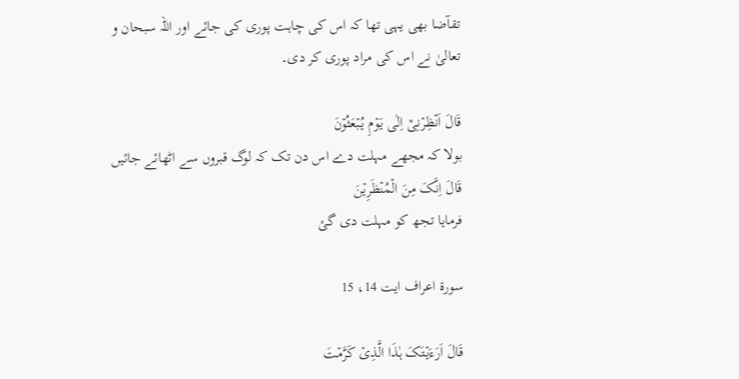تقآضا بھی یہی تھا کہ اس کی چاہت پوری کی جائے اور اللہ سبحان و تعالیٰ‌‌ نے اس کی مراد پوری کر دی۔

قَالَ اَنۡظِرۡنِیۡۤ اِلٰی یَوۡمِ یُبۡعَثُوۡنَ
بولا کہ مجھے مہلت دے اس دن تک کہ لوگ قبروں سے اٹھائے جائیں
قَالَ اِنَّکَ مِنَ الۡمُنۡظَرِیۡنَ
فرمایا تجھ کو مہلت دی گئ

سورۃ اعراف ایت 14، 15

قَالَ اَرَءَیۡتَکَ ہٰذَا الَّذِیۡ کَرَّمۡتَ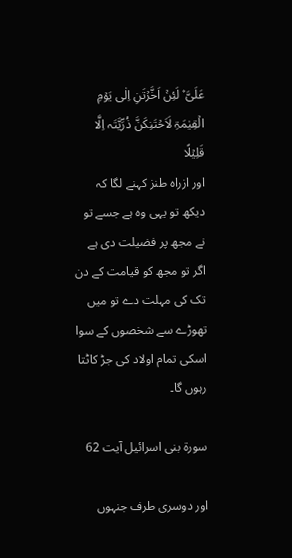عَلَیَّ ۫ لَئِنۡ اَخَّرۡتَنِ اِلٰی یَوۡمِ الۡقِیٰمَۃِ لَاَحۡتَنِکَنَّ ذُرِّیَّتَہ اِلَّا قَلِیۡلًا
اور ازراہ طنز کہنے لگا کہ دیکھ تو یہی وہ ہے جسے تو نے مجھ پر فضیلت دی ہے اگر تو مجھ کو قیامت کے دن تک کی مہلت دے تو میں تھوڑے سے شخصوں کے سوا اسکی تمام اولاد کی جڑ کاٹتا رہوں گا۔

سورۃ بنی اسرائیل آیت 62

اور دوسری طرف جنہوں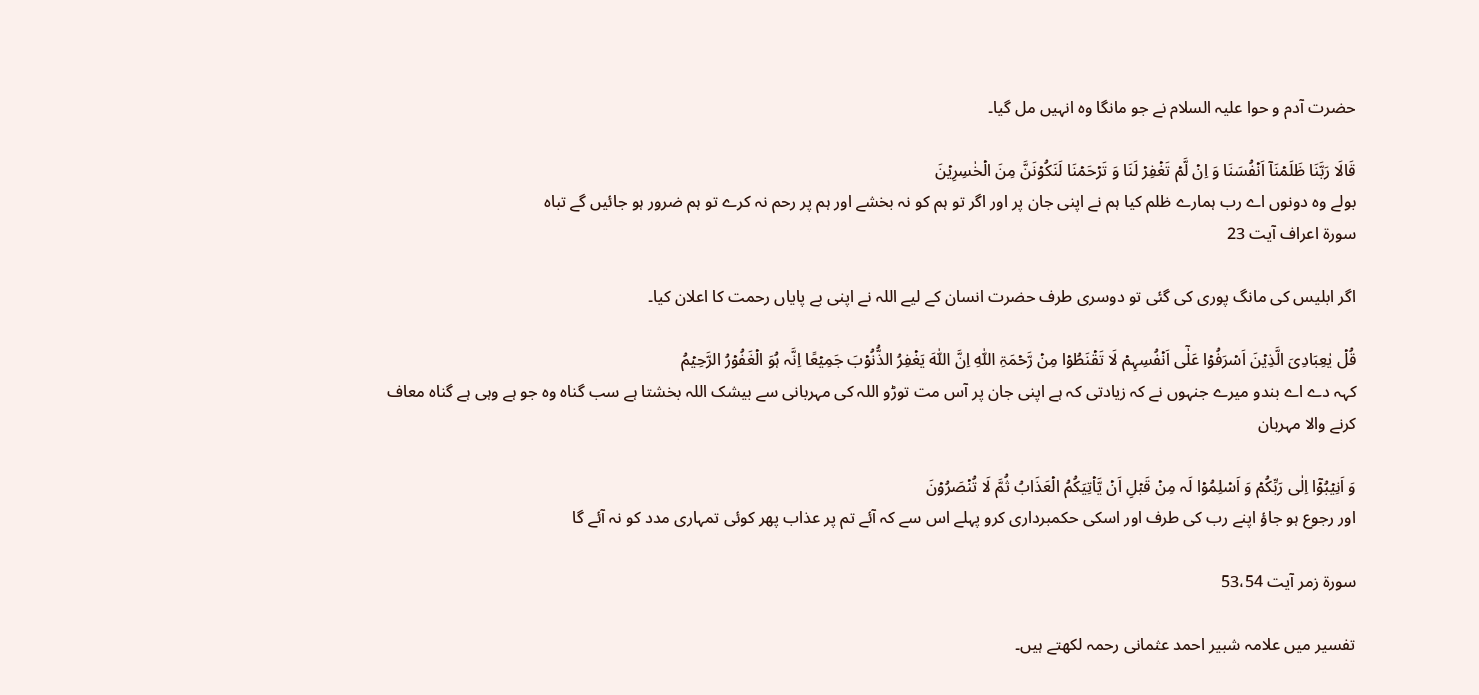حضرت آدم و حوا علیہ السلام نے جو مانگا وہ انہیں‌ مل‌ گیا۔

قَالَا رَبَّنَا ظَلَمۡنَاۤ اَنۡفُسَنَا وَ اِنۡ لَّمۡ تَغۡفِرۡ لَنَا وَ تَرۡحَمۡنَا لَنَکُوۡنَنَّ مِنَ الۡخٰسِرِیۡنَ
بولے وہ دونوں اے رب ہمارے ظلم کیا ہم نے اپنی جان پر اور اگر تو ہم کو نہ بخشے اور ہم پر رحم نہ کرے تو ہم ضرور ہو جائیں گے تباہ
سورۃ اعراف آیت 23

اگر ابلیس کی مانگ پوری کی گئی تو دوسری طرف حضرت انسان کے لیے اللہ نے اپنی بے پایاں رحمت کا اعلان کیا۔

قُلۡ یٰعِبَادِیَ الَّذِیۡنَ اَسۡرَفُوۡا عَلٰۤی اَنۡفُسِہِمۡ لَا تَقۡنَطُوۡا مِنۡ رَّحۡمَۃِ اللّٰہِ اِنَّ اللّٰہَ یَغۡفِرُ الذُّنُوۡبَ جَمِیۡعًا اِنَّہ ہُوَ الۡغَفُوۡرُ الرَّحِیۡمُ
کہہ دے اے بندو میرے جنہوں نے کہ زیادتی کہ ہے اپنی جان پر آس مت توڑو اللہ کی مہربانی سے بیشک اللہ بخشتا ہے سب گناہ وہ جو ہے وہی ہے گناہ معاف کرنے والا مہربان

وَ اَنِیۡبُوۡۤا اِلٰی رَبِّکُمۡ وَ اَسۡلِمُوۡا لَہ مِنۡ قَبۡلِ اَنۡ یَّاۡتِیَکُمُ الۡعَذَابُ ثُمَّ لَا تُنۡصَرُوۡنَ
اور رجوع ہو جاؤ اپنے رب کی طرف اور اسکی حکمبرداری کرو پہلے اس سے کہ آئے تم پر عذاب پھر کوئی تمہاری مدد کو نہ آئے گا

سورۃ زمر آیت 53،54

تفسیر میں علامہ شبیر احمد عثمانی رحمہ لکھتے ہیں۔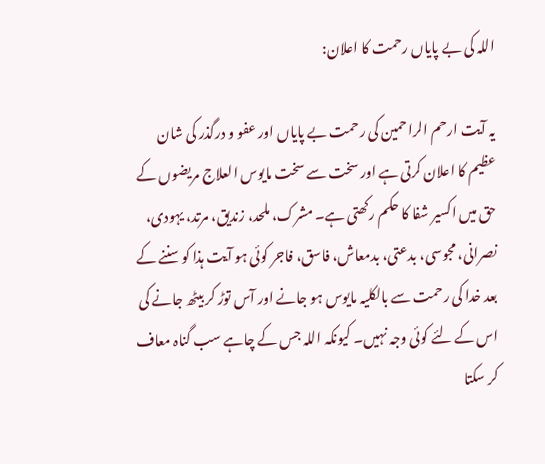اللہ کی بے پایاں رحمت کا اعلان:

یہ آیت ارحم الراحمین کی رحمت بے پایاں اور عفو و درگذر کی شان عظیم کا اعلان کرتی ہے اور سخت سے سخت مایوس العلاج مریضوں کے حق میں اکسیر شفا کا حکم رکھتی ہے۔ مشرک، ملحد، زندیق، مرتد، یہودی، نصرانی، مجوسی، بدعتی، بدمعاش، فاسق، فاجر کوئی ہو آیت ہذا کو سننے کے بعد خدا کی رحمت سے بالکلیہ مایوس ہو جانے اور آس توڑ کر بیٹھ جانے کی اس کے لئے کوئی وجہ نہیں۔ کیونکہ اللہ جس کے چاہے سب گناہ معاف کر سکتا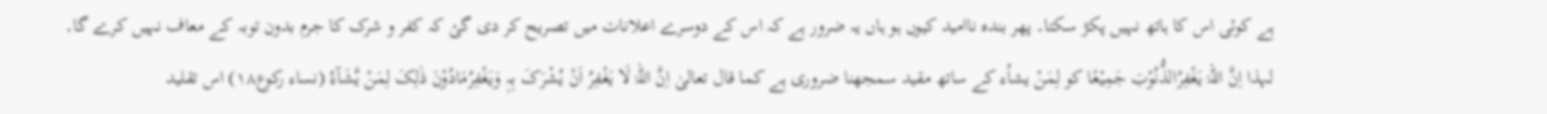ہے کوئی اس کا ہاتھ نہیں پکڑ سکتا۔ پھر بندہ ناامید کیوں ہو ہاں یہ ضرور ہے کہ اس کے دوسرے اعلانات میں تصریح کر دی گئ کہ کفر و شرک کا جرم بدون توبہ کے معاف نہیں کرے گا۔ لہذا اِنَّ اللہَ یَغْفِرُالذُّنُوْبَ جَمِیْعًا کو لِمَنْ یشاُء کے ساتھ مقید سمجھنا ضروری ہے کما قال تعالیٰ اِنَّ اللہَ لَا یَغْفِرُ اَنْ یُشْرَکَ بِہٖ وَیَغْفِرُمَادُوْنَ ذٰلِکَ لِمَنْ یَّشَآءُ (نساء رکوع۱۸) اس تقلید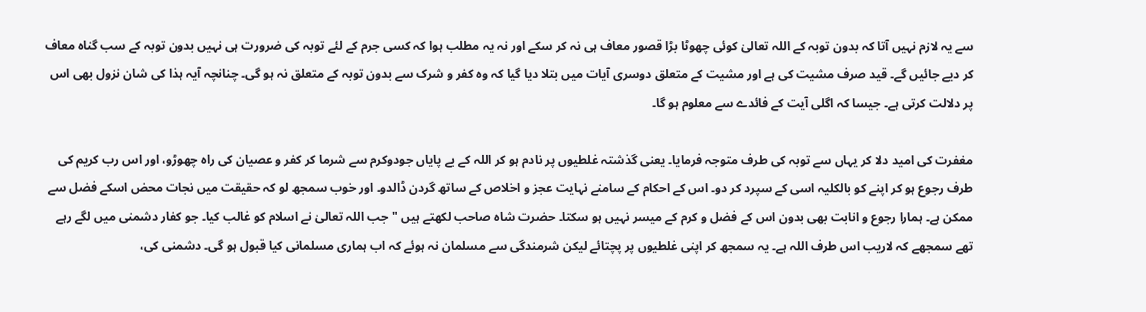سے یہ لازم نہیں آتا کہ بدون توبہ کے اللہ تعالیٰ کوئی چھوٹا بڑا قصور معاف ہی نہ کر سکے اور نہ یہ مطلب ہوا کہ کسی جرم کے لئے توبہ کی ضرورت ہی نہیں بدون توبہ کے سب گناہ معاف کر دیے جائیں گے۔ قید صرف مشیت کی ہے اور مشیت کے متعلق دوسری آیات میں بتلا دیا گیا کہ وہ کفر و شرک سے بدون توبہ کے متعلق نہ ہو گی۔ چنانچہ آیہ ہذا کی شان نزول بھی اس پر دلالت کرتی ہے۔ جیسا کہ اگلی آیت کے فائدے سے معلوم ہو گا۔

مغفرت کی امید دلا کر یہاں سے توبہ کی طرف متوجہ فرمایا۔ یعنی گذشتہ غلطیوں پر نادم ہو کر اللہ کے بے پایاں جودوکرم سے شرما کر کفر و عصیان کی راہ چھوڑو، اور اس رب کریم کی طرف رجوع ہو کر اپنے کو بالکلیہ اسی کے سپرد کر دو۔ اس کے احکام کے سامنے نہایت عجز و اخلاص کے ساتھ گردن ڈالدو۔ اور خوب سمجھ لو کہ حقیقت میں نجات محض اسکے فضل سے ممکن ہے۔ ہمارا رجوع و انابت بھی بدون اس کے فضل و کرم کے میسر نہیں ہو سکتا۔ حضرت شاہ صاحب لکھتے ہیں "جب اللہ تعالیٰ نے اسلام کو غالب کیا۔ جو کفار دشمنی میں لگے رہے تھے سمجھے کہ لاریب اس طرف اللہ ہے۔ یہ سمجھ کر اپنی غلطیوں پر پچتائے لیکن شرمندگی سے مسلمان نہ ہوئے کہ اب ہماری مسلمانی کیا قبول ہو گی۔ دشمنی کی،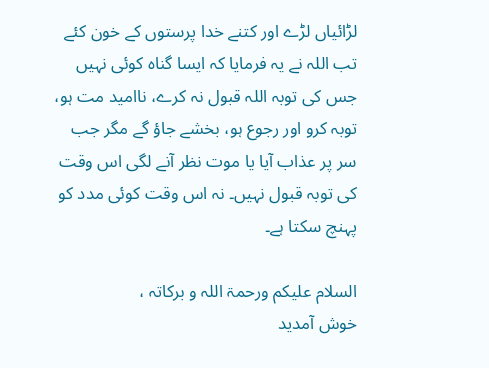لڑائیاں لڑے اور کتنے خدا پرستوں کے خون کئے تب اللہ نے یہ فرمایا کہ ایسا گناہ کوئی نہیں جس کی توبہ اللہ قبول نہ کرے، ناامید مت ہو، توبہ کرو اور رجوع ہو، بخشے جاؤ گے مگر جب سر پر عذاب آیا یا موت نظر آنے لگی اس وقت کی توبہ قبول نہیں۔ نہ اس وقت کوئی مدد کو پہنچ سکتا ہے۔

السلام علیکم ورحمۃ اللہ و برکاتہ ،
خوش آمدید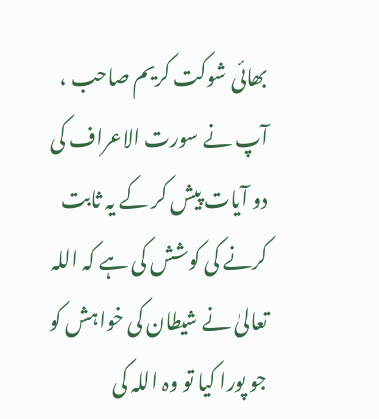بھائی شوکت کریم صاحب ،
آپ نے سورت الاعراف کی دو آیات پیش کر کے یہ ثابت کرنے کی کوشش کی ہے کہ اللہ تعالیٰ نے شیطان کی خواہش کو جو پورا کیا تو وہ اللہ کی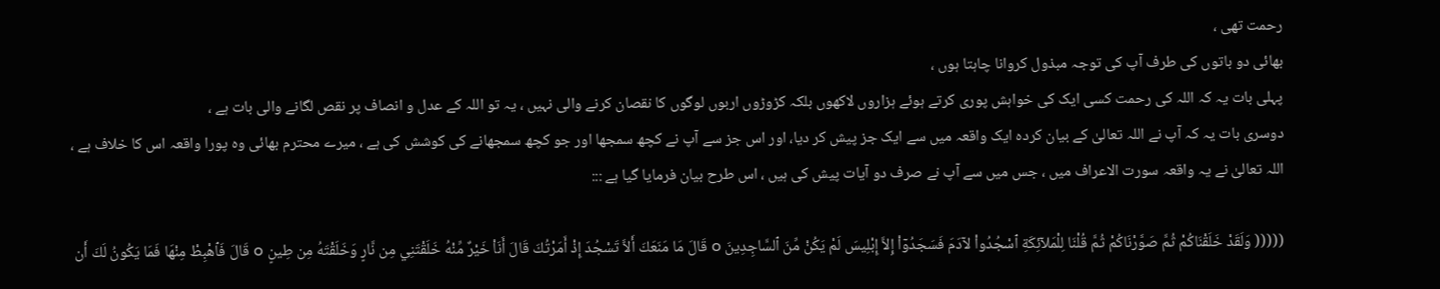رحمت تھی ،
بھائی دو باتوں کی طرف آپ کی توجہ مبذول کروانا چاہتا ہوں ،
پہلی بات یہ کہ اللہ کی رحمت کسی ایک کی خواہش پوری کرتے ہوئے ہزاروں لاکھوں بلکہ کڑوڑوں اربوں لوگوں کا نقصان کرنے والی نہیں ، یہ تو اللہ کے عدل و انصاف پر نقص لگانے والی بات ہے ،
دوسری بات یہ کہ آپ نے اللہ تعالیٰ کے بیان کردہ ایک واقعہ میں سے ایک جز پیش کر دیا، اور اس جز سے آپ نے کچھ سمجھا اور جو کچھ سمجھانے کی کوشش کی ہے ، میرے محترم بھائی وہ پورا واقعہ اس کا خلاف ہے ،
اللہ تعالیٰ نے یہ واقعہ سورت الاعراف میں ، جس میں سے آپ نے صرف دو آیات پیش کی ہیں ، اس طرح بیان فرمایا گیا ہے :::

((((( وَلَقَدْ خَلَقْنَاكُمْ ثُمَّ صَوَّرْنَاكُمْ ثُمَّ قُلْنَا لِلْمَلاۤئِكَةِ ٱسْجُدُواْ لآدَمَ فَسَجَدُوۤاْ إِلاَّ إِبْلِيسَ لَمْ يَكُنْ مِّنَ ٱلسَّاجِدِينَ o قَالَ مَا مَنَعَكَ أَلاَّ تَسْجُدَ إِذْ أَمَرْتُكَ قَالَ أَنَاْ خَيْرٌ مِّنْهُ خَلَقْتَنِي مِن نَّارٍ وَخَلَقْتَهُ مِن طِينٍ o قَالَ فَٱهْبِطْ مِنْهَا فَمَا يَكُونُ لَكَ أَن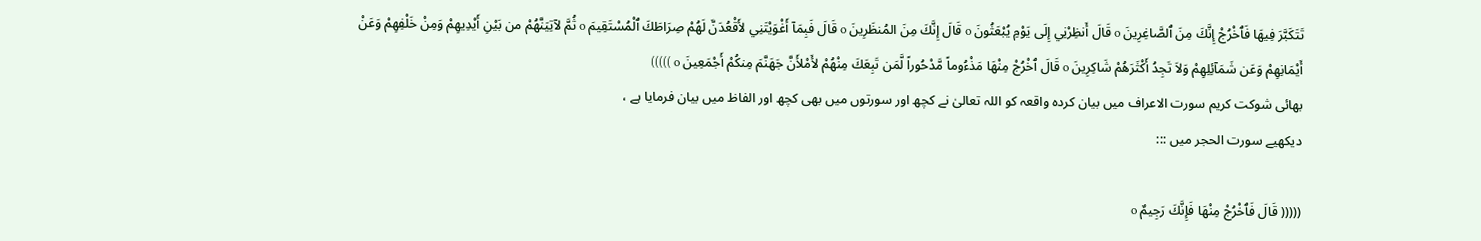تَتَكَبَّرَ فِيهَا فَٱخْرُجْ إِنَّكَ مِنَ ٱلصَّاغِرِينَ o قَالَ أَنظِرْنِي إِلَى يَوْمِ يُبْعَثُونَ o قَالَ إِنَّكَ مِنَ المُنظَرِينَ o قَالَ فَبِمَآ أَغْوَيْتَنِي لأَقْعُدَنَّ لَهُمْ صِرَاطَكَ ٱلْمُسْتَقِيمَ o ثُمَّ لآتِيَنَّهُمْ من بَيْنِ أَيْدِيهِمْ وَمِنْ خَلْفِهِمْ وَعَنْ أَيْمَانِهِمْ وَعَن شَمَآئِلِهِمْ وَلاَ تَجِدُ أَكْثَرَهُمْ شَاكِرِينَ o قَالَ ٱخْرُجْ مِنْهَا مَذْءُوماً مَّدْحُوراً لَّمَن تَبِعَكَ مِنْهُمْ لأَمْلأَنَّ جَهَنَّمَ مِنكُمْ أَجْمَعِينَ o )))))
بھائی شوکت کریم سورت الاعراف میں بیان کردہ واقعہ کو اللہ تعالیٰ نے کچھ اور سورتوں میں بھی کچھ اور الفاظ میں بیان فرمایا ہے ،
دیکھیے سورت الحجر میں :::

((((( قَالَ فَٱخْرُجْ مِنْهَا فَإِنَّكَ رَجِيمٌ o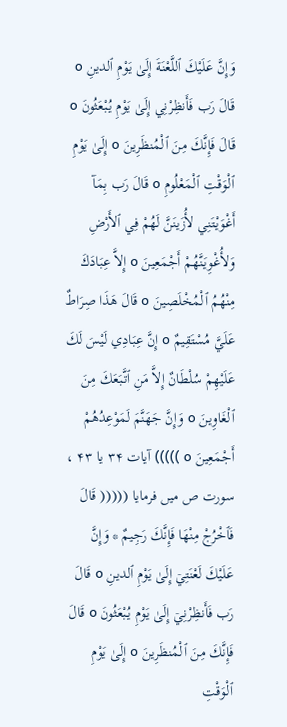وَإِنَّ عَلَيْكَ ٱللَّعْنَةَ إِلَىٰ يَوْمِ ٱلدينِ o قَالَ رَب فَأَنظِرْنِي إِلَىٰ يَوْمِ يُبْعَثُونَ o قَالَ فَإِنَّكَ مِنَ ٱلْمُنظَرِينَ o إِلَىٰ يَوْمِ ٱلْوَقْتِ ٱلْمَعْلُومِ o قَالَ رَب بِمَآ أَغْوَيْتَنِي لأُزَينَنَّ لَهُمْ فِي ٱلأَرْضِ وَلأُغْوِيَنَّهُمْ أَجْمَعِينَ o إِلاَّ عِبَادَكَ مِنْهُمُ ٱلْمُخْلَصِينَ o قَالَ هَذَا صِرَاطٌ عَلَيَّ مُسْتَقِيمٌ o إِنَّ عِبَادِي لَيْسَ لَكَ عَلَيْهِمْ سُلْطَانٌ إِلاَّ مَنِ ٱتَّبَعَكَ مِنَ ٱلْغَاوِينَ o وَإِنَّ جَهَنَّمَ لَمَوْعِدُهُمْ أَجْمَعِينَ o ))))) آیات ۳۴ یا ۴۳ ،
سورت ص میں فرمایا ((((( قَالَ فَٱخْرُجْ مِنْهَا فَإِنَّكَ رَجِيمٌ * وَإِنَّ عَلَيْكَ لَعْنَتِيۤ إِلَىٰ يَوْمِ ٱلدينِ o قَالَ رَب فَأَنظِرْنِيۤ إِلَىٰ يَوْمِ يُبْعَثُونَ o قَالَ فَإِنَّكَ مِنَ ٱلْمُنظَرِينَ o إِلَىٰ يَوْمِ ٱلْوَقْتِ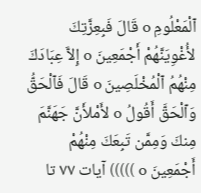ٱلْمَعْلُومِ o قَالَ فَبِعِزَّتِكَ لأُغْوِيَنَّهُمْ أَجْمَعِينَ o إِلاَّ عِبَادَكَ مِنْهُمُ ٱلْمُخْلَصِينَ o قَالَ فَٱلْحَقُّ وَٱلْحَقَّ أَقُولُ o لأَمْلأَنَّ جَهَنَّمَ مِنكَ وَمِمَّن تَبِعَكَ مِنْهُمْ أَجْمَعِينَ o ))))) آیات ۷۷ تا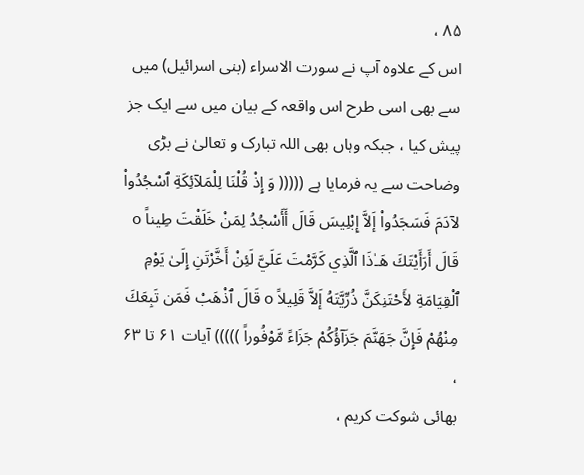۸۵ ،
اس کے علاوہ آپ نے سورت الاسراء (بنی اسرائیل) میں سے بھی اسی طرح اس واقعہ کے بیان میں سے ایک جز پیش کیا ، جبکہ وہاں بھی اللہ تبارک و تعالیٰ نے بڑی وضاحت سے یہ فرمایا ہے ((((( وَ إِذْ قُلْنَا لِلْمَلاۤئِكَةِ ٱسْجُدُواْ لآدَمَ فَسَجَدُواْ إَلاَّ إِبْلِيسَ قَالَ أَأَسْجُدُ لِمَنْ خَلَقْتَ طِيناً o قَالَ أَرَأَيْتَكَ هَ۔ٰذَا ٱلَّذِي كَرَّمْتَ عَلَيَّ لَئِنْ أَخَّرْتَنِ إِلَىٰ يَوْمِ ٱلْقِيَامَةِ لأَحْتَنِكَنَّ ذُرِّيَّتَهُ إَلاَّ قَلِيلاً o قَالَ ٱذْهَبْ فَمَن تَبِعَكَ مِنْهُمْ فَإِنَّ جَهَنَّمَ جَزَآؤُكُمْ جَزَاءً مَّوْفُوراً ))))) آیات ۶۱ تا ۶۳ ،
بھائی شوکت کریم ،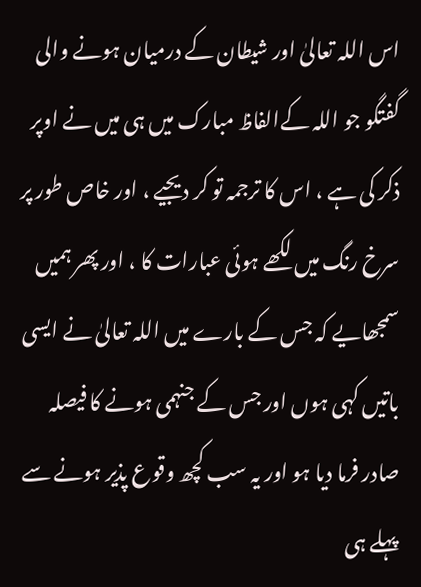اس اللہ تعالیٰ اور شیطان کے درمیان ہونے والی گفتگو جو اللہ کےالفاظ مبارک میں ہی میں نے اوپر ذکر کی ہے ، اس کا ترجمہ تو کر دیجیے ، اور خاص طور پر سرخ رنگ میں لکھے ہوئی عبارات کا ، اور پھر ہمیں سمجھایے کہ جس کے بارے میں اللہ تعالیٰ نے ایسی باتیں کہی ہوں اور جس کے جنہمی ہونے کا فیصلہ صادر فرما دیا ہو اور یہ سب کچھ وقوع پذیر ہونے سے پہلے ہی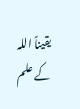یقیناً اللہ کے علم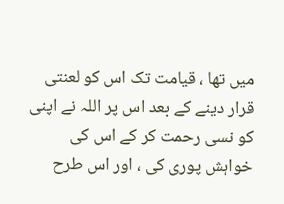میں تھا ، قیامت تک اس کو لعنتی قرار دینے کے بعد اس پر اللہ نے اپنی کو نسی رحمت کر کے اس کی خواہش پوری کی ، اور اس طرح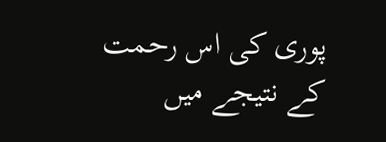پوری کی اس رحمت کے نتیجے میں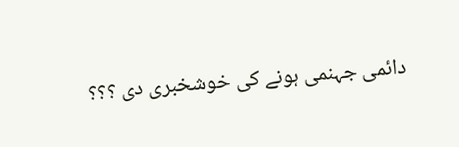دائمی جہنمی ہونے کی خوشخبری دی ؟؟؟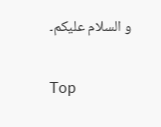و السلام علیکم۔

Top